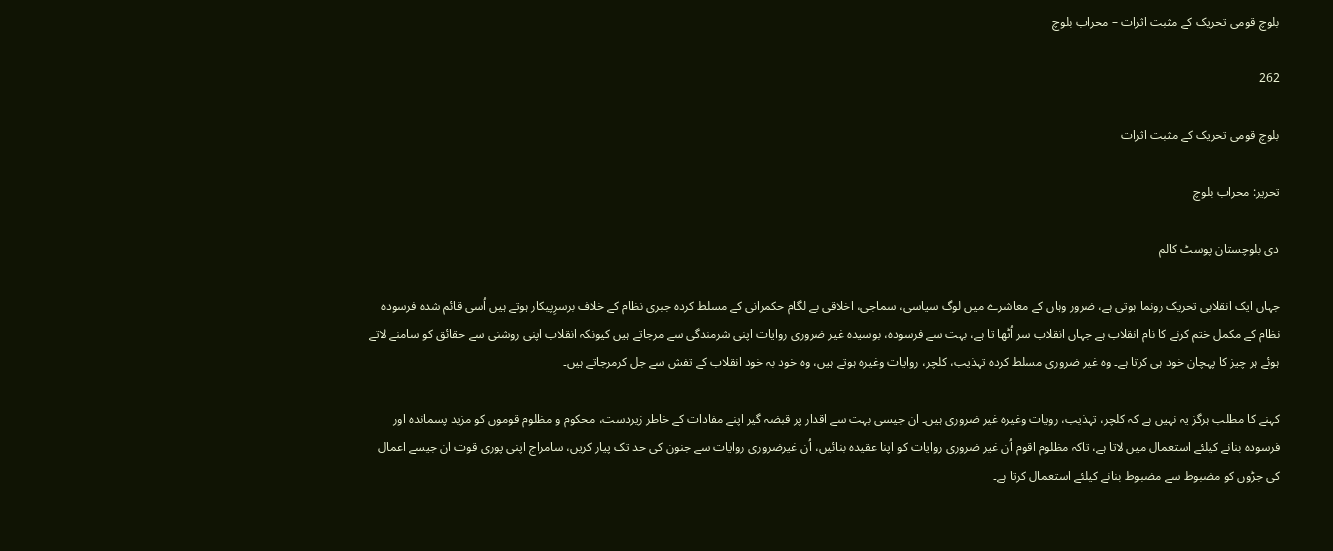بلوچ قومی تحریک کے مثبت اثرات – محراب بلوچ

262

بلوچ قومی تحریک کے مثبت اثرات

تحریر: محراب بلوچ

دی بلوچستان پوسٹ کالم

جہاں ایک انقلابی تحریک رونما ہوتی ہے، ضرور وہاں کے معاشرے میں لوگ سیاسی، سماجی، اخلاقی بے لگام حکمرانی کے مسلط کردہ جبری نظام کے خلاف برسرِپیکار ہوتے ہیں اُسی قائم شدہ فرسودہ نظام کے مکمل ختم کرنے کا نام انقلاب ہے جہاں انقلاب سر اُٹھا تا ہے، بہت سے فرسودہ، بوسیدہ غیر ضروری روایات اپنی شرمندگی سے مرجاتے ہیں کیونکہ انقلاب اپنی روشنی سے حقائق کو سامنے لاتے ہوئے ہر چیز کا پہچان خود ہی کرتا ہے۔ وہ غیر ضروری مسلط کردہ تہذیب، کلچر، روایات وغیرہ ہوتے ہیں، وہ خود بہ خود انقلاب کے تفش سے جل کرمرجاتے ہیں۔

کہنے کا مطلب ہرگز یہ نہیں ہے کہ کلچر، تہذیب، رویات وغیرہ غیر ضروری ہیں۔ ان جیسی بہت سے اقدار پر قبضہ گیر اپنے مفادات کے خاطر زیردست، محکوم و مظلوم قوموں کو مزید پسماندہ اور فرسودہ بنانے کیلئے استعمال میں لاتا ہے، تاکہ مظلوم اقوم اُن غیر ضروری روایات کو اپنا عقیدہ بنائیں، اُن غیرضروری روایات سے جنون کی حد تک پیار کریں، سامراج اپنی پوری قوت ان جیسے اعمال کی جڑوں کو مضبوط سے مضبوط بنانے کیلئے استعمال کرتا ہے۔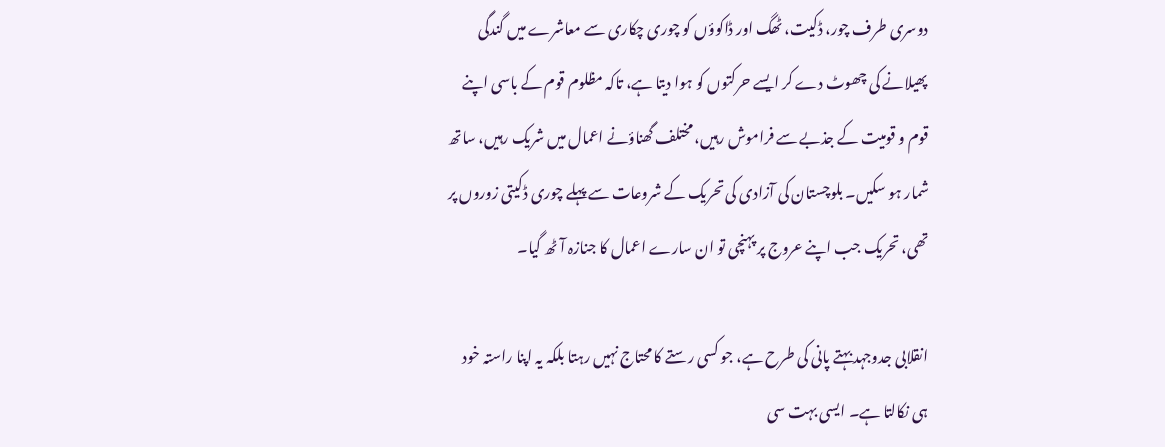دوسری طرف چور، ڈکیت، ٹھگ اور ڈاکوؤں کو چوری چکاری سے معاشرے میں گندگی پھیلانے کی چھوٹ دے کر ایسے حرکتوں کو ہوا دیتا ہے، تاکہ مظلوم قوم کے باسی اپنے قوم و قومیت کے جذبے سے فراموش رہیں، مختلف گھناؤنے اعمال میں شریک رہیں، ساتھ شمار ہو سکیں۔ بلوچستان کی آزادی کی تحریک کے شروعات سے پہلے چوری ڈکیتی زوروں پر تھی، تحریک جب اپنے عروج پر پہنچی تو ان سارے اعمال کا جنازہ آٹھ گیا۔

انقلابی جدوجہد بہتے پانی کی طرح ہے، جو کسی رستے کا محتاج نہیں رہتا بلکہ یہ اپنا راستہ خود ہی نکالتا ہے۔ ایسی بہت سی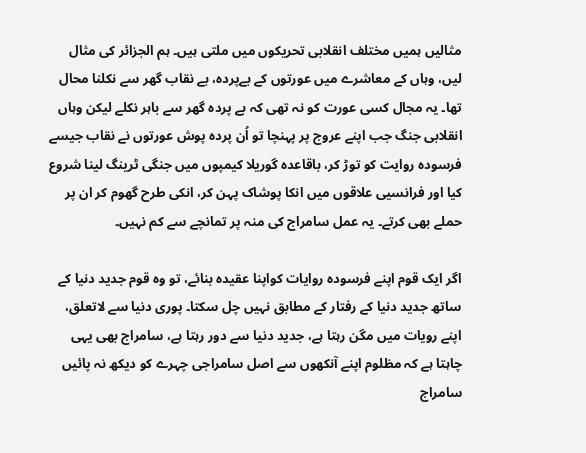مثالیں ہمیں مختلف انقلابی تحریکوں میں ملتی ہیں۔ ہم الجزائر کی مثال لیں، وہاں کے معاشرے میں عورتوں کے بےپردہ، بے نقاب گھر سے نکلنا محال تھا۔ یہ مجال کسی عورت کو نہ تھی کہ بے پردہ گھر سے باہر نکلے لیکن وہاں انقلابی جنگ جب اپنے عروج پر پہنچا تو اُن پردہ پوش عورتوں نے نقاب جیسے فرسودہ روایت کو توڑ کر، باقاعدہ گوریلا کیمپوں میں جنگی ٹرینگ لینا شروع کیا اور فرانسیی علاقوں میں انکا پوشاک پہن کر، انکی طرح گھوم کر ان پر حملے بھی کرتے۔ یہ عمل سامراج کی منہ پر تمانچے سے کم نہیں۔

اگر ایک قوم اپنے فرسودہ روایات کواپنا عقیدہ بنائے، تو وہ قوم جدید دنیا کے ساتھ جدید دنیا کے رفتار کے مطابق نہیں چل سکتا۔ پوری دنیا سے لاتعلق، اپنے رویات میں مگن رہتا ہے، جدید دنیا سے دور رہتا ہے، سامراج بھی یہی چاہتا ہے کہ مظلوم اپنے آنکھوں سے اصل سامراجی چہرے کو دیکھ نہ پائیں سامراج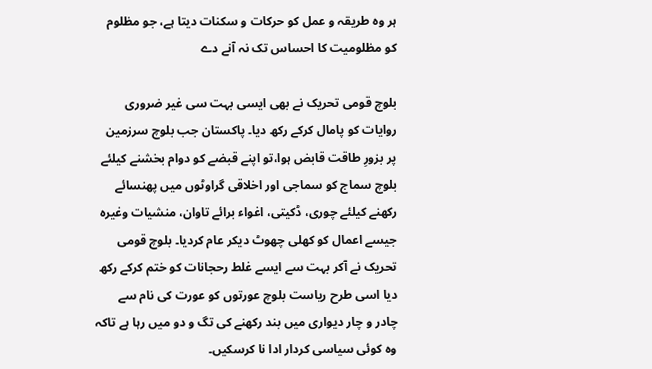ہر وہ طریقہ و عمل کو حرکات و سکنات دیتا ہے، جو مظلوم کو مظلومیت کا احساس تک نہ آنے دے

بلوچ قومی تحریک نے بھی ایسی بہت سی غیر ضروری روایات کو پامال کرکے رکھ دیا۔ پاکستان جب بلوچ سرزمین پر بزورِ طاقت قابض ہوا،تو اپنے قبضے کو دوام بخشنے کیلئے بلوچ سماج کو سماجی اور اخلاقی گراوٹوں میں پھنسائے رکھنے کیلئے چوری، ڈکیتی، اغواء برائے تاوان، منشیات وغیرہ جیسے اعمال کو کھلی چھوٹ دیکر عام کردیا۔ بلوچ قومی تحریک نے آکر بہت سے ایسے غلط رحجانات کو ختم کرکے رکھ دیا اسی طرح ریاست بلوچ عورتوں کو عورت کی نام سے چادر و چار دیواری میں بند رکھنے کی تگ و دو میں رہا ہے تاکہ وہ کوئی سیاسی کردار ادا نا کرسکیں۔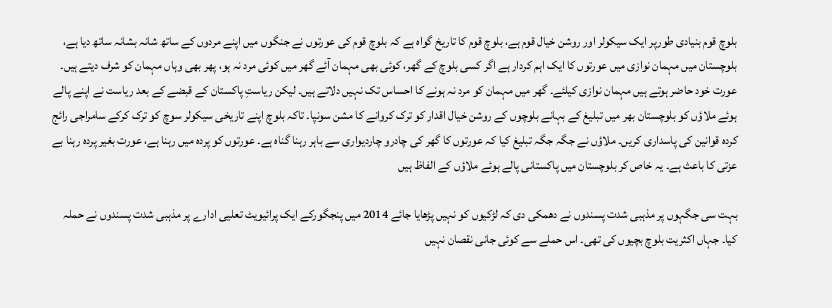بلوچ قوم بنیادی طورپر ایک سیکولر اور روشن خیال قوم ہے، بلوچ قوم کا تاریخ گواہ ہے کہ بلوچ قوم کی عورتوں نے جنگوں میں اپنے مردوں کے ساتھ شانہ بشانہ ساتھ دیا ہے، بلوچستان میں مہمان نوازی میں عورتوں کا ایک اہم کردار ہے اگر کسی بلوچ کے گھر، کوئی بھی مہمان آئے گھر میں کوئی مرد نہ ہو، پھر بھی وہاں مہمان کو شرف دیتے ہیں۔ عورت خود حاضر ہوتے ہیں مہمان نوازی کیلئے۔ گھر میں مہمان کو مرد نہ ہونے کا احساس تک نہیں دلاتے ہیں۔ لیکن ریاستِ پاکستان کے قبضے کے بعد ریاست نے اپنے پالے ہوئے ملاؤں کو بلوچستان بھر میں تبلیغ کے بہانے بلوچوں کے روشن خیال اقدار کو ترک کروانے کا مشن سونپا۔ تاکہ بلوچ اپنے تاریخی سیکولر سوچ کو ترک کرکے سامراجی رائج کردہ قوانین کی پاسداری کریں۔ ملاؤں نے جگہ جگہ تبلیغ کیا کہ عورتوں کا گھر کی چادرو چاردیواری سے باہر رہنا گناہ ہے۔ عورتوں کو پردہ میں رہنا ہے، عورت بغیر پردہ رہنا بے عزتی کا باعث ہے۔ یہ خاص کر بلوچستان میں پاکستانی پالے ہوئے ملاؤں کے الفاظ ہیں

بہت سی جگہوں پر مذہبی شدت پسندوں نے دھمکی دی کہ لڑکیوں کو نہیں پڑھایا جائے 2014 میں پنجگورکے ایک پرائیویٹ تعلیی ادارے پر مذہبی شدت پسندوں نے حملہ کیا۔ جہاں اکثریت بلوچ بچیوں کی تھی۔ اس حملے سے کوئی جانی نقصان نہیں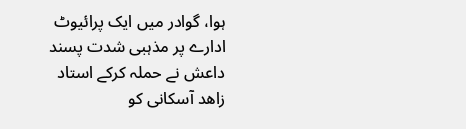ہوا، گوادر میں ایک پرائیوٹ ادارے پر مذہبی شدت پسند داعش نے حملہ کرکے استاد زاھد آسکانی کو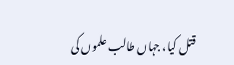قتل کیا، جہاں طالب علموں کی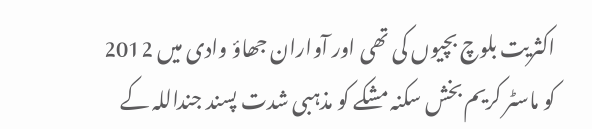اکثریت بلوچ بچیوں کی تھی اور آواران جھاؤ وادی میں 2012 کو ماسٹر کریم بخش سکنہ مشکے کو مذہبی شدت پسند جنداللہ کے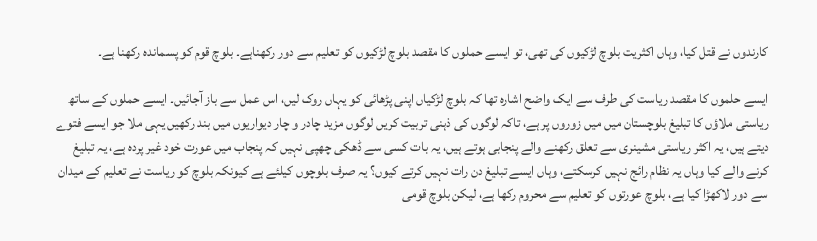کارندوں نے قتل کیا، وہاں اکثریت بلوچ لڑکیوں کی تھی، تو ایسے حملوں کا مقصد بلوچ لڑکیوں کو تعلیم سے دور رکھناہے۔ بلوچ قوم کو پسماندہ رکھنا ہے۔

ایسے حلموں کا مقصد ریاست کی طرف سے ایک واضح اشارہ تھا کہ بلوچ لڑکیاں اپنی پڑھائی کو یہاں روک لیں، اس عمل سے باز آجائیں۔ ایسے حملوں کے ساتھ ریاستی ملاؤں کا تبلیغ بلوچستان میں میں زوروں پر ہے، تاکہ لوگوں کی ذہنی تربیت کریں لوگوں مزید چادر و چار دیواریوں میں بند رکھیں یہی ملا جو ایسے فتوے دیتے ہیں، یہ اکثر ریاستی مشینری سے تعلق رکھنے والے پنجابی ہوتے ہیں، یہ بات کسی سے ڈھکی چھپی نہیں کہ پنجاب میں عورت خود غیر پردہ ہے، یہ تبلیغ کرنے والے کیا وہاں یہ نظام رائج نہیں کرسکتے، وہاں ایسے تبلیغ دن رات نہیں کرتے کیوں؟ یہ صرف بلوچوں کیلئے ہے کیونکہ بلوچ کو ریاست نے تعلیم کے میدان سے دور لاکھڑا کیا ہے، بلوچ عورتوں کو تعلیم سے محروم رکھا ہے، لیکن بلوچ قومی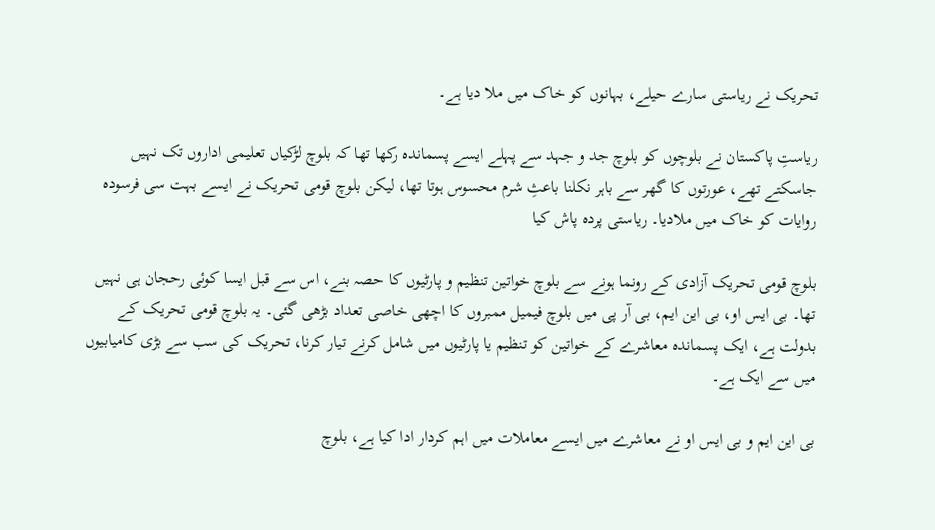تحریک نے ریاستی سارے حیلے، بہانوں کو خاک میں ملا دیا ہے۔

ریاستِ پاکستان نے بلوچوں کو بلوچ جد و جہد سے پہلے ایسے پسماندہ رکھا تھا کہ بلوچ لڑکیاں تعلیمی اداروں تک نہیں جاسکتے تھے، عورتوں کا گھر سے باہر نکلنا باعثِ شرم محسوس ہوتا تھا، لیکن بلوچ قومی تحریک نے ایسے بہت سی فرسودہ روایات کو خاک میں ملادیا۔ ریاستی پردہ پاش کیا

بلوچ قومی تحریک آزادی کے رونما ہونے سے بلوچ خواتین تنظیم و پارٹیوں کا حصہ بنے، اس سے قبل ایسا کوئی رحجان ہی نہیں تھا۔ بی ایس او، بی این ایم، بی آر پی میں بلوچ فیمیل ممبروں کا اچھی خاصی تعداد بڑھی گئی۔ یہ بلوچ قومی تحریک کے بدولت ہے، ایک پسماندہ معاشرے کے خواتین کو تنظیم یا پارٹیوں میں شامل کرنے تیار کرنا، تحریک کی سب سے بڑی کامیابیوں میں سے ایک ہے۔

بی این ایم و بی ایس او نے معاشرے میں ایسے معاملات میں اہم کردار ادا کیا ہے، بلوچ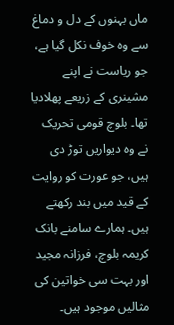ماں بہنوں کے دل و دماغ سے وہ خوف نکل گیا ہے، جو ریاست نے اپنے مشینری کے زریعے پھلادیا تھا۔ بلوچ قومی تحریک نے وہ دیواریں توڑ دی ہیں، جو عورت کو روایت کے قید میں بند رکھتے ہیں۔ ہمارے سامنے بانک کریمہ بلوچ، فرزانہ مجید اور بہت سی خواتین کی مثالیں موجود ہیں۔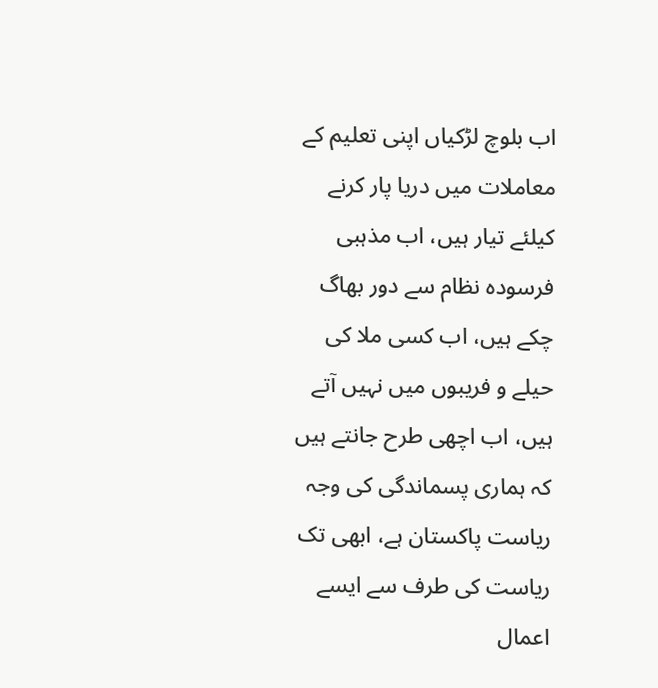اب بلوچ لڑکیاں اپنی تعلیم کے معاملات میں دریا پار کرنے کیلئے تیار ہیں، اب مذہبی فرسودہ نظام سے دور بھاگ چکے ہیں، اب کسی ملا کی حیلے و فریبوں میں نہیں آتے ہیں، اب اچھی طرح جانتے ہیں کہ ہماری پسماندگی کی وجہ ریاست پاکستان ہے، ابھی تک ریاست کی طرف سے ایسے اعمال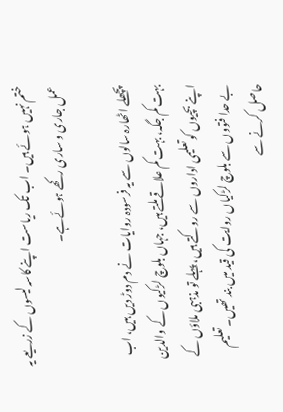ختم نہیں ہوئے ہیں۔ اب تک ریاست اپنے کاسہ لیسوں کے زریعے یہ عمل جاری و ساری رکھے ہوئےہے۔

پچھلے اٹھارہ سالوں سے یہ فرسودہ روایات نے دم دوڑ دیں ہیں، اب بہت کم جگہ، بہت کم علاقے ملتے ہیں، جہاں بلوچ لڑکیوں کے والدین اپنے بچیوں کو تعلیمی اداروں سے روکتے ہیں، پہلے تو مذہبی ملاؤں کے بے حدا فتووں سے بلوچ لڑکیاں روایت کی قید میں بند تھیں۔ تعلیم حاصل کرنے سے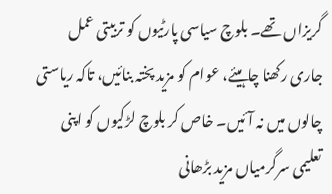گریزاں تھے۔ بلوچ سیاسی پارٹیوں کو تربیتی عمل جاری رکھنا چاہیئے، عوام کو مزید پختہ بنائیں، تاکہ ریاستی چالوں میں نہ آئیں۔ خاص کر بلوچ لڑکیوں کو اپنی تعلیمی سرگرمیاں مزید بڑھانی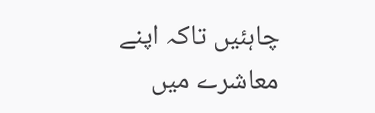چاہئیں تاکہ اپنے معاشرے میں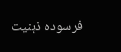فرسودہ ذہنیت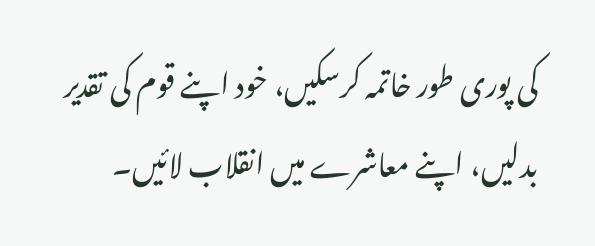کی پوری طور خاتمہ کرسکیں، خود اپنے قوم کی تقدیر بدلیں، اپنے معاشرے میں انقلاب لائیں۔